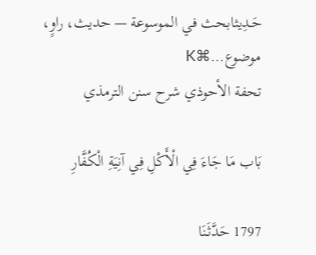حَـدِيثابحث في الموسوعة — حديث، راوٍ، موضوع…⌘K
تحفة الأحوذي شرح سنن الترمذي

بَاب مَا جَاءَ فِي الْأَكْلِ فِي آنِيَةِ الْكُفَّارِ

1797 حَدَّثَنَا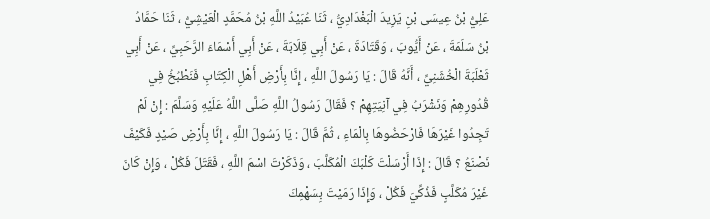عَلِيُّ بْنُ عِيسَى بْنِ يَزِيدَ الْبَغْدَادِيُّ ، ثَنَا عُبَيْدُ اللَّهِ بْنُ مُحَمَّدٍ الْعَيْشِيُّ ، ثَنَا حَمَّادُ بْنُ سَلَمَةَ ، عَنْ أَيُّوبَ ، وَقَتَادَةَ ، عَنْ أَبِي قِلَابَةَ ، عَنْ أَبِي أَسْمَاءَ الرَّحَبِيِّ ، عَنْ أَبِي ثَعْلَبَةَ الْخُشَنِيِّ ، أَنَّهُ قَالَ : يَا رَسُولَ اللَّهِ ، إِنَّا بِأَرْضِ أَهْلِ الْكِتَابِ فَنَطْبُخُ فِي قُدُورِهِمْ وَنَشْرَبُ فِي آنِيَتِهِمْ ؟ فَقَالَ رَسُولُ اللَّهِ صَلَّى اللَّهُ عَلَيْهِ وَسَلَّمَ : إِنْ لَمْ تَجِدُوا غَيْرَهَا فَارْحَضُوهَا بِالْمَاءِ ، ثُمَّ قَالَ : يَا رَسُولَ اللَّهِ ، إِنَّا بِأَرْضِ صَيْدٍ فَكَيْفَ نَصْنَعُ ؟ قَالَ : إِذَا أَرْسَلْتَ كَلْبَكَ الْمُكَلَّبَ ، وَذَكَرْتَ اسْمَ اللَّهِ ، فَقَتَلَ فَكُلْ ، وَإِنْ كَانَ غَيْرَ مُكَلَّبٍ فَذُكِّيَ فَكُلْ ، وَإِذَا رَمَيْتَ بِسَهْمِكَ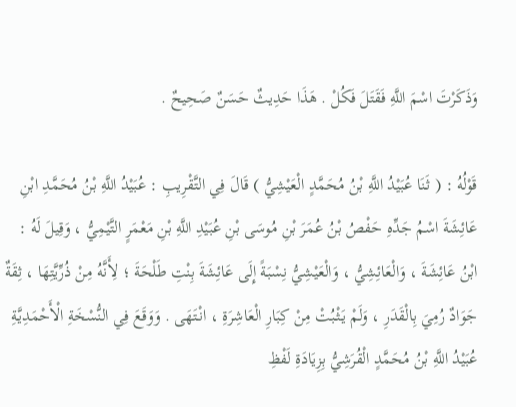وَذَكَرْتَ اسْمَ اللَّهِ فَقَتَلَ فَكُلْ . هَذَا حَدِيثٌ حَسَنٌ صَحِيحٌ .

قَوْلُهُ : ( ثَنَا عُبَيْدُ اللَّهِ بْنُ مُحَمَّدٍ الْعَيْشِيُّ ) قَالَ فِي التَّقْرِيبِ : عُبَيْدُ اللَّهِ بْنُ مُحَمَّدِ ابْنِ عَائِشَةَ اسْمُ جَدِّهِ حَفْصُ بْنُ عُمَرَ بْنِ مُوسَى بْنِ عُبَيْدِ اللَّهِ بْنِ مَعْمَرٍ التَّيْمِيُّ ، وَقِيلَ لَهُ : ابْنُ عَائِشَةَ ، وَالْعَائِشِيُّ ، وَالْعَيْشِيُّ نِسْبَةً إِلَى عَائِشَةَ بِنْتِ طَلْحَةَ ؛ لِأَنَّهُ مِنْ ذُرِّيَّتِهَا ، ثِقَةٌ جَوَادٌ رُمِيَ بِالْقَدَرِ ، وَلَمْ يَثْبُتْ مِنْ كِبَارِ الْعَاشِرَةِ ، انْتَهَى . وَوَقَعَ فِي النُّسْخَةِ الْأَحْمَدِيَّةِ عُبَيْدُ اللَّهِ بْنُ مُحَمَّدٍ الْقُرَشِيُّ بِزِيَادَةِ لَفْظِ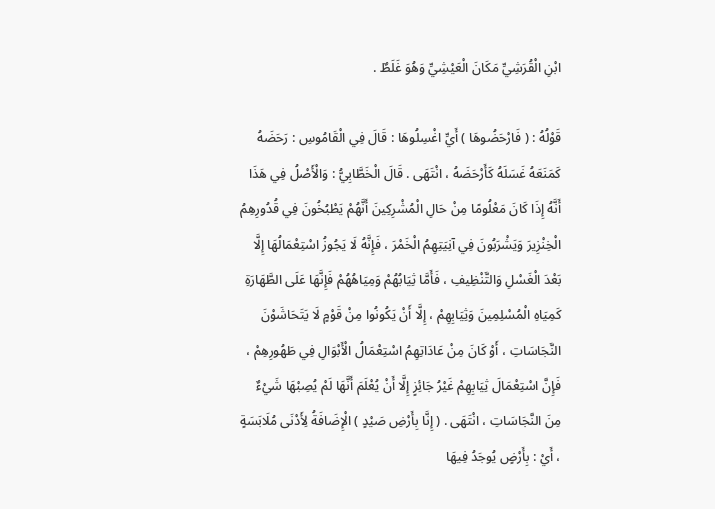ابْنِ الْقُرَشِيِّ مَكَانَ الْعَيْشِيِّ وَهُوَ غَلَطٌ .

قَوْلُهُ : ( فَارْحَضُوهَا ) أَيِّ اغْسِلُوهَا : قَالَ فِي الْقَامُوسِ : رَحَضَهُ كَمَنَعَهُ غَسَلَهُ كَأَرْحَضَهُ ، انْتَهَى . قَالَ الْخَطَّابِيُّ : وَالْأَصْلُ فِي هَذَا أَنَّهُ إِذَا كَانَ مَعْلُومًا مِنْ حَالِ الْمُشْرِكِينَ أَنَّهُمْ يَطْبُخُونَ فِي قُدُورِهِمُ الْخِنْزِيرَ وَيَشْرَبُونَ فِي آنِيَتِهِمُ الْخَمْرَ ، فَإِنَّهُ لَا يَجُوزُ اسْتِعْمَالُهَا إِلَّا بَعْدَ الْغَسْلِ وَالتَّنْظِيفِ ، فَأَمَّا ثِيَابُهُمْ وَمِيَاهُهُمْ فَإِنَّهَا عَلَى الطَّهَارَةِ كَمِيَاهِ الْمُسْلِمِينَ وَثِيَابِهِمْ ، إِلَّا أَنْ يَكُونُوا مِنْ قَوْمٍ لَا يَتَحَاشَوْنَ النَّجَاسَاتِ ، أَوْ كَانَ مِنْ عَادَاتِهِمُ اسْتِعْمَالُ الْأَبْوَالِ فِي طَهُورِهِمْ ، فَإِنَّ اسْتِعْمَالَ ثِيَابِهِمْ غَيْرُ جَائِزٍ إِلَّا أَنْ يُعْلَمَ أَنَّهَا لَمْ يُصِبْهَا شَيْءٌ مِنَ النَّجَاسَاتِ ، انْتَهَى . ( إِنَّا بِأَرْضِ صَيْدٍ ) الْإِضَافَةُ لِأَدْنَى مُلَابَسَةٍ ، أَيْ : بِأَرْضٍ يُوجَدُ فِيهَا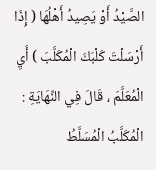الصَّيْدُ أَوْ يَصِيدُ أَهْلُهَا ( إِذَا أَرْسَلْتَ كَلْبَكَ الْمُكَلَّبَ ) أَيِ الْمُعَلَّمَ ، قَالَ فِي النِّهَايَةِ : الْمُكَلَّبُ الْمُسَلَّطُ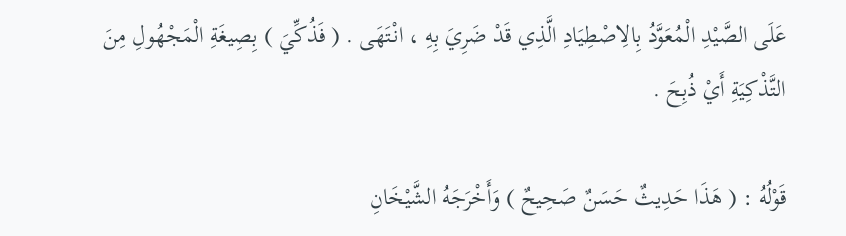عَلَى الصَّيْدِ الْمُعَوَّدُ بِالِاصْطِيَادِ الَّذِي قَدْ ضَرِيَ بِهِ ، انْتَهَى . ( فَذُكِّيَ ) بِصِيغَةِ الْمَجْهُولِ مِنَ التَّذْكِيَةِ أَيْ ذُبِحَ .

قَوْلُهُ : ( هَذَا حَدِيثٌ حَسَنٌ صَحِيحٌ ) وَأَخْرَجَهُ الشَّيْخَانِ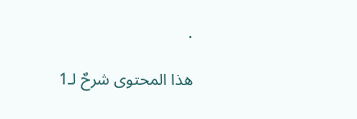.

هذا المحتوى شرحٌ لـ1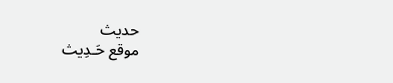حديث
موقع حَـدِيث